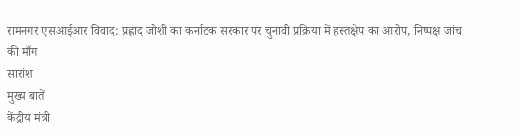रामनगर एसआईआर विवाद: प्रह्लाद जोशी का कर्नाटक सरकार पर चुनावी प्रक्रिया में हस्तक्षेप का आरोप, निष्पक्ष जांच की माँग
सारांश
मुख्य बातें
केंद्रीय मंत्री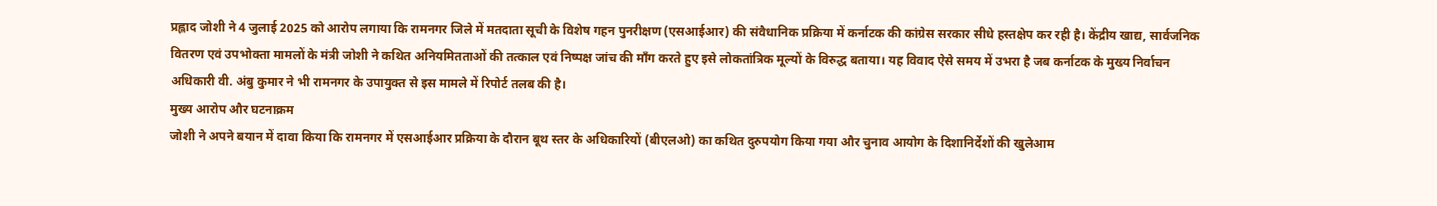प्रह्लाद जोशी ने 4 जुलाई 2025 को आरोप लगाया कि रामनगर जिले में मतदाता सूची के विशेष गहन पुनरीक्षण (एसआईआर) की संवैधानिक प्रक्रिया में कर्नाटक की कांग्रेस सरकार सीधे हस्तक्षेप कर रही है। केंद्रीय खाद्य, सार्वजनिक वितरण एवं उपभोक्ता मामलों के मंत्री जोशी ने कथित अनियमितताओं की तत्काल एवं निष्पक्ष जांच की माँग करते हुए इसे लोकतांत्रिक मूल्यों के विरुद्ध बताया। यह विवाद ऐसे समय में उभरा है जब कर्नाटक के मुख्य निर्वाचन अधिकारी वी. अंबु कुमार ने भी रामनगर के उपायुक्त से इस मामले में रिपोर्ट तलब की है।
मुख्य आरोप और घटनाक्रम
जोशी ने अपने बयान में दावा किया कि रामनगर में एसआईआर प्रक्रिया के दौरान बूथ स्तर के अधिकारियों (बीएलओ) का कथित दुरुपयोग किया गया और चुनाव आयोग के दिशानिर्देशों की खुलेआम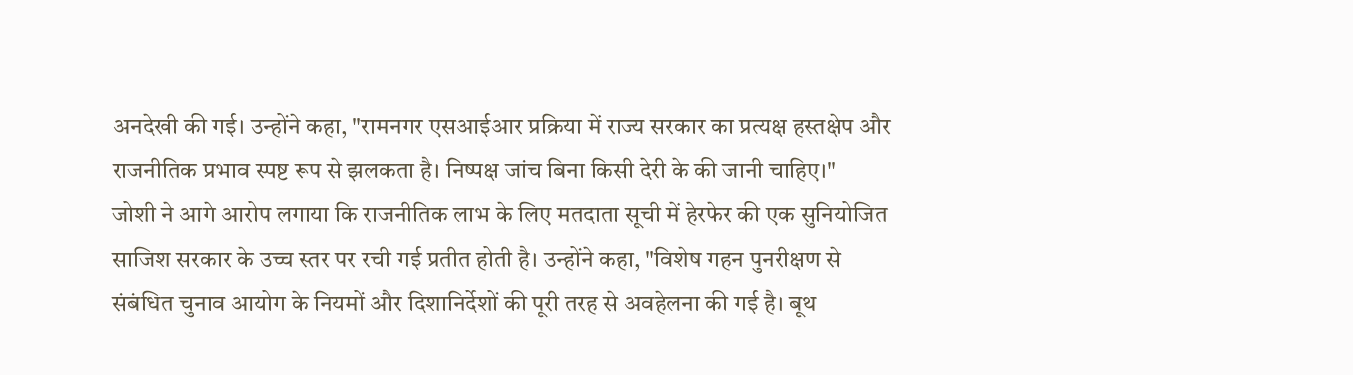अनदेखी की गई। उन्होंने कहा, "रामनगर एसआईआर प्रक्रिया में राज्य सरकार का प्रत्यक्ष हस्तक्षेप और राजनीतिक प्रभाव स्पष्ट रूप से झलकता है। निष्पक्ष जांच बिना किसी देरी के की जानी चाहिए।"
जोशी ने आगे आरोप लगाया कि राजनीतिक लाभ के लिए मतदाता सूची में हेरफेर की एक सुनियोजित साजिश सरकार के उच्च स्तर पर रची गई प्रतीत होती है। उन्होंने कहा, "विशेष गहन पुनरीक्षण से संबंधित चुनाव आयोग के नियमों और दिशानिर्देशों की पूरी तरह से अवहेलना की गई है। बूथ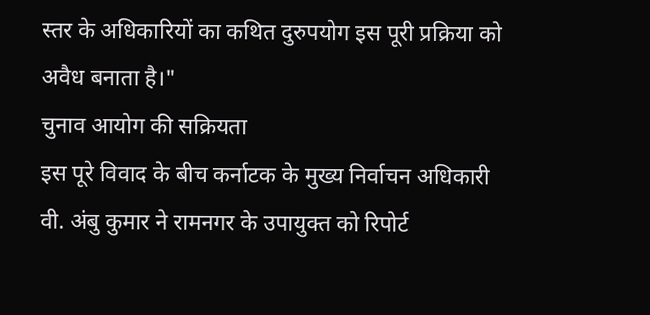स्तर के अधिकारियों का कथित दुरुपयोग इस पूरी प्रक्रिया को अवैध बनाता है।"
चुनाव आयोग की सक्रियता
इस पूरे विवाद के बीच कर्नाटक के मुख्य निर्वाचन अधिकारी वी. अंबु कुमार ने रामनगर के उपायुक्त को रिपोर्ट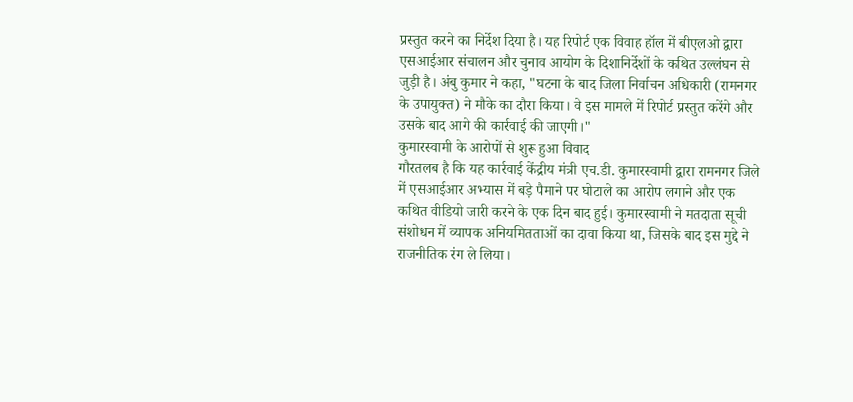प्रस्तुत करने का निर्देश दिया है। यह रिपोर्ट एक विवाह हॉल में बीएलओ द्वारा एसआईआर संचालन और चुनाव आयोग के दिशानिर्देशों के कथित उल्लंघन से जुड़ी है। अंबु कुमार ने कहा, "घटना के बाद जिला निर्वाचन अधिकारी (रामनगर के उपायुक्त) ने मौके का दौरा किया। वे इस मामले में रिपोर्ट प्रस्तुत करेंगे और उसके बाद आगे की कार्रवाई की जाएगी।"
कुमारस्वामी के आरोपों से शुरू हुआ विवाद
गौरतलब है कि यह कार्रवाई केंद्रीय मंत्री एच.डी. कुमारस्वामी द्वारा रामनगर जिले में एसआईआर अभ्यास में बड़े पैमाने पर घोटाले का आरोप लगाने और एक कथित वीडियो जारी करने के एक दिन बाद हुई। कुमारस्वामी ने मतदाता सूची संशोधन में व्यापक अनियमितताओं का दावा किया था, जिसके बाद इस मुद्दे ने राजनीतिक रंग ले लिया।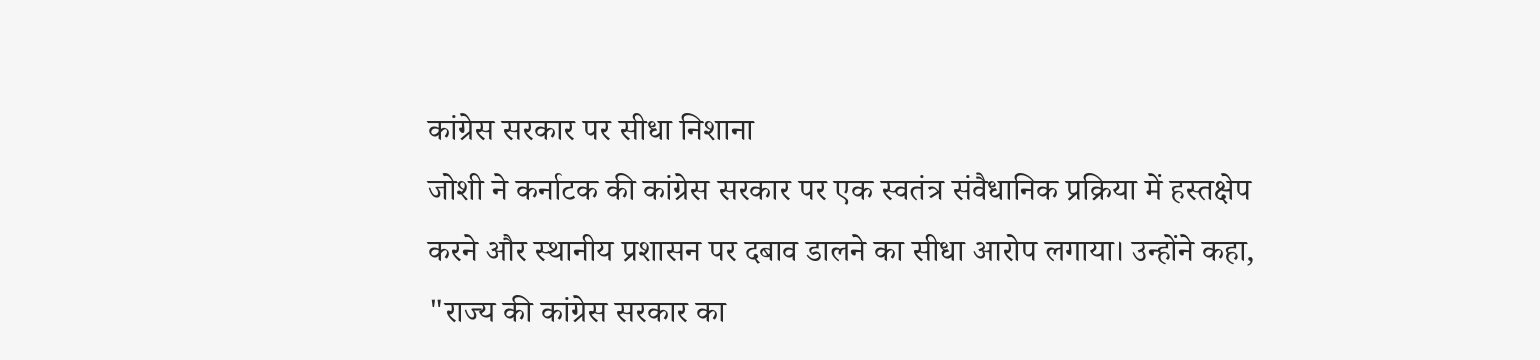कांग्रेस सरकार पर सीधा निशाना
जोशी ने कर्नाटक की कांग्रेस सरकार पर एक स्वतंत्र संवैधानिक प्रक्रिया में हस्तक्षेप करने और स्थानीय प्रशासन पर दबाव डालने का सीधा आरोप लगाया। उन्होंने कहा, "राज्य की कांग्रेस सरकार का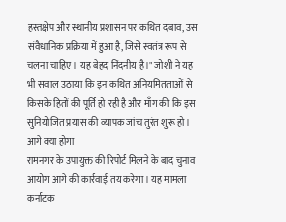हस्तक्षेप और स्थानीय प्रशासन पर कथित दबाव, उस संवैधानिक प्रक्रिया में हुआ है, जिसे स्वतंत्र रूप से चलना चाहिए। यह बेहद निंदनीय है।" जोशी ने यह भी सवाल उठाया कि इन कथित अनियमितताओं से किसके हितों की पूर्ति हो रही है और माँग की कि इस सुनियोजित प्रयास की व्यापक जांच तुरंत शुरू हो।
आगे क्या होगा
रामनगर के उपायुक्त की रिपोर्ट मिलने के बाद चुनाव आयोग आगे की कार्रवाई तय करेगा। यह मामला कर्नाटक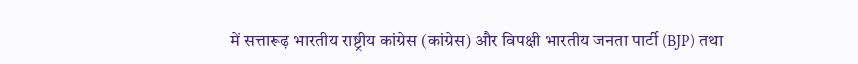में सत्तारूढ़ भारतीय राष्ट्रीय कांग्रेस (कांग्रेस) और विपक्षी भारतीय जनता पार्टी (BJP) तथा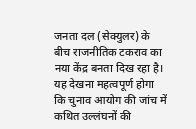जनता दल (सेक्युलर) के बीच राजनीतिक टकराव का नया केंद्र बनता दिख रहा है। यह देखना महत्वपूर्ण होगा कि चुनाव आयोग की जांच में कथित उल्लंघनों की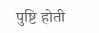पुष्टि होती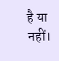है या नहीं।